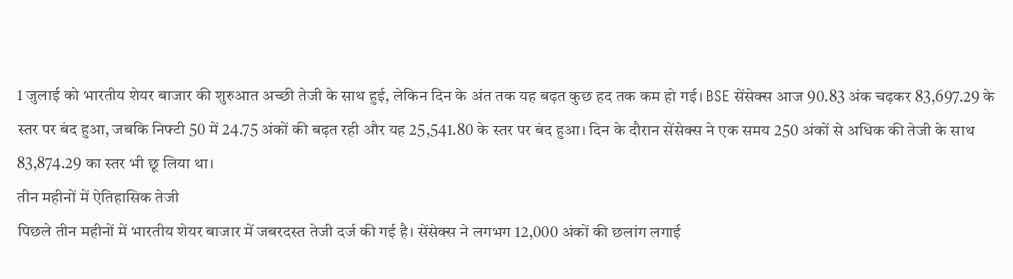1 जुलाई को भारतीय शेयर बाजार की शुरुआत अच्छी तेजी के साथ हुई, लेकिन दिन के अंत तक यह बढ़त कुछ हद तक कम हो गई। BSE सेंसेक्स आज 90.83 अंक चढ़कर 83,697.29 के स्तर पर बंद हुआ, जबकि निफ्टी 50 में 24.75 अंकों की बढ़त रही और यह 25,541.80 के स्तर पर बंद हुआ। दिन के दौरान सेंसेक्स ने एक समय 250 अंकों से अधिक की तेजी के साथ 83,874.29 का स्तर भी छू लिया था।
तीन महीनों में ऐतिहासिक तेजी
पिछले तीन महीनों में भारतीय शेयर बाजार में जबरदस्त तेजी दर्ज की गई है। सेंसेक्स ने लगभग 12,000 अंकों की छलांग लगाई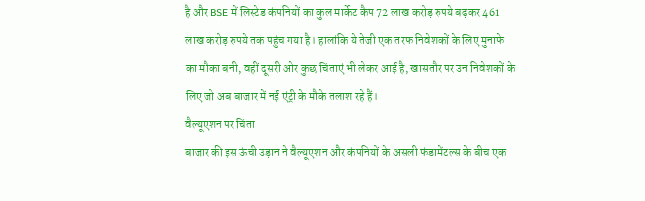है और BSE में लिस्टेड कंपनियों का कुल मार्केट कैप 72 लाख करोड़ रुपये बढ़कर 461 लाख करोड़ रुपये तक पहुंच गया है। हालांकि ये तेजी एक तरफ निवेशकों के लिए मुनाफे का मौका बनी, वहीं दूसरी ओर कुछ चिंताएं भी लेकर आई है, खासतौर पर उन निवेशकों के लिए जो अब बाजार में नई एंट्री के मौके तलाश रहे हैं।
वैल्यूएशन पर चिंता
बाजार की इस ऊंची उड़ान ने वैल्यूएशन और कंपनियों के असली फंडामेंटल्स के बीच एक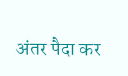अंतर पैदा कर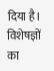दिया है। विशेषज्ञों का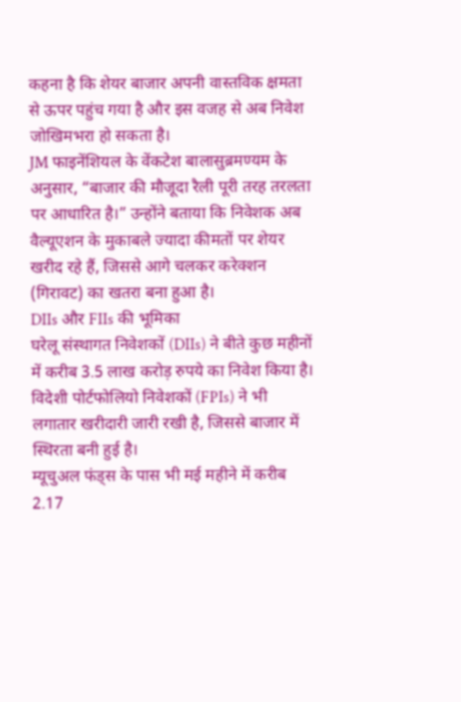कहना है कि शेयर बाजार अपनी वास्तविक क्षमता से ऊपर पहुंच गया है और इस वजह से अब निवेश जोखिमभरा हो सकता है।
JM फाइनेंशियल के वेंकटेश बालासुब्रमण्यम के अनुसार, “बाजार की मौजूदा रैली पूरी तरह तरलता पर आधारित है।” उन्होंने बताया कि निवेशक अब वैल्यूएशन के मुकाबले ज्यादा कीमतों पर शेयर खरीद रहे हैं, जिससे आगे चलकर करेक्शन (गिरावट) का खतरा बना हुआ है।
DIIs और FIIs की भूमिका
घरेलू संस्थागत निवेशकों (DIIs) ने बीते कुछ महीनों में करीब 3.5 लाख करोड़ रुपये का निवेश किया है। विदेशी पोर्टफोलियो निवेशकों (FPIs) ने भी लगातार खरीदारी जारी रखी है, जिससे बाजार में स्थिरता बनी हुई है।
म्यूचुअल फंड्स के पास भी मई महीने में करीब 2.17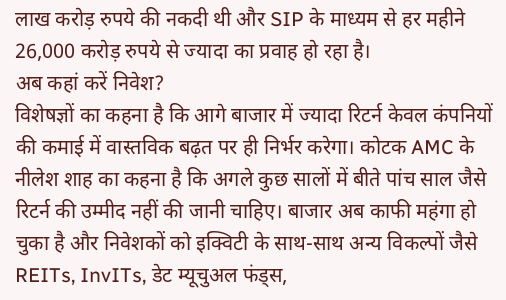लाख करोड़ रुपये की नकदी थी और SIP के माध्यम से हर महीने 26,000 करोड़ रुपये से ज्यादा का प्रवाह हो रहा है।
अब कहां करें निवेश?
विशेषज्ञों का कहना है कि आगे बाजार में ज्यादा रिटर्न केवल कंपनियों की कमाई में वास्तविक बढ़त पर ही निर्भर करेगा। कोटक AMC के नीलेश शाह का कहना है कि अगले कुछ सालों में बीते पांच साल जैसे रिटर्न की उम्मीद नहीं की जानी चाहिए। बाजार अब काफी महंगा हो चुका है और निवेशकों को इक्विटी के साथ-साथ अन्य विकल्पों जैसे REITs, InvITs, डेट म्यूचुअल फंड्स,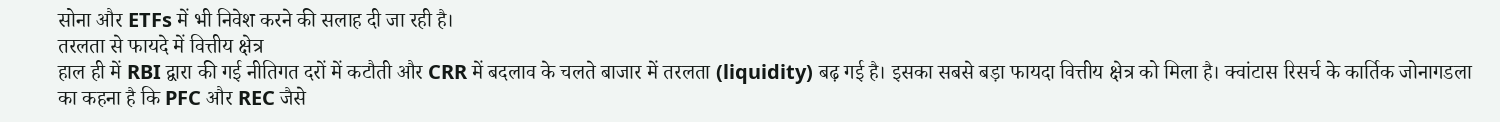सोना और ETFs में भी निवेश करने की सलाह दी जा रही है।
तरलता से फायदे में वित्तीय क्षेत्र
हाल ही में RBI द्वारा की गई नीतिगत दरों में कटौती और CRR में बदलाव के चलते बाजार में तरलता (liquidity) बढ़ गई है। इसका सबसे बड़ा फायदा वित्तीय क्षेत्र को मिला है। क्वांटास रिसर्च के कार्तिक जोनागडला का कहना है कि PFC और REC जैसे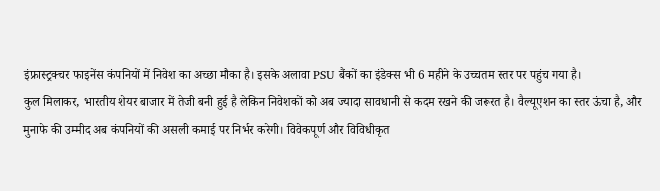इंफ्रास्ट्रक्चर फाइनेंस कंपनियों में निवेश का अच्छा मौका है। इसके अलावा PSU बैंकों का इंडेक्स भी 6 महीने के उच्चतम स्तर पर पहुंच गया है।
कुल मिलाकर, भारतीय शेयर बाजार में तेजी बनी हुई है लेकिन निवेशकों को अब ज्यादा सावधानी से कदम रखने की जरूरत है। वैल्यूएशन का स्तर ऊंचा है, और मुनाफे की उम्मीद अब कंपनियों की असली कमाई पर निर्भर करेगी। विवेकपूर्ण और विविधीकृत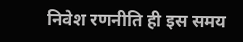निवेश रणनीति ही इस समय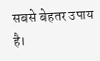सबसे बेहतर उपाय है।